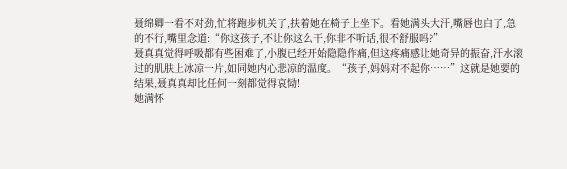聂绵卿一看不对劲,忙将跑步机关了,扶着她在椅子上坐下。看她满头大汗,嘴唇也白了,急的不行,嘴里念道:“你这孩子,不让你这么干,你非不听话,很不舒服吗?”
聂真真觉得呼吸都有些困难了,小腹已经开始隐隐作痛,但这疼痛感让她奇异的振奋,汗水滚过的肌肤上冰凉一片,如同她内心悲凉的温度。“孩子,妈妈对不起你……”这就是她要的结果,聂真真却比任何一刻都觉得哀恸!
她满怀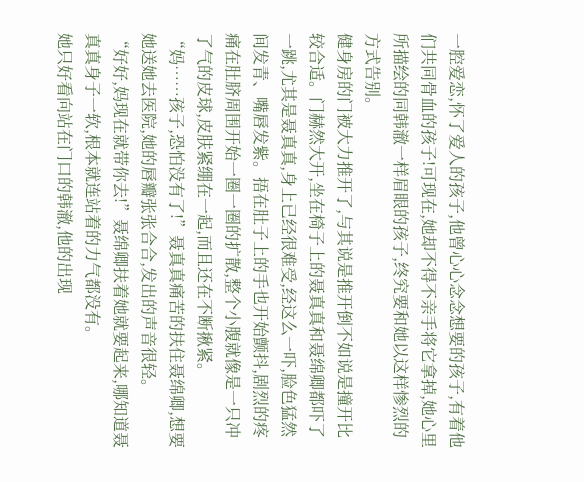一腔爱恋,怀了爱人的孩子,他曾心心念念想要的孩子,有着他们共同骨血的孩子!可现在,她却不得不亲手将它拿掉,她心里所描绘的同韩澈一样眉眼的孩子,终究要和她以这样惨烈的方式告别。
健身房的门被大力推开了,与其说是推开倒不如说是撞开比较合适。门赫然大开,坐在椅子上的聂真真和聂绵卿都吓了一跳,尤其是聂真真,身上已经很难受,经这么一吓,脸色猛然间发青、嘴唇发紫。捂在肚子上的手也开始颤抖,剧烈的疼痛在肚脐周围开始一圈一圈的扩散,整个小腹就像是一只冲了气的皮球,皮肤紧绷在一起,而且还在不断揪紧。
“妈……孩子,恐怕没有了!”聂真真痛苦的扶住聂绵卿,想要她送她去医院,她的唇瓣张张合合,发出的声音很轻。
“好好,妈现在就带你去!”聂绵卿扶着她就要起来,哪知道聂真真身子一软,根本就连站着的力气都没有。
她只好看向站在门口的韩澈,他的出现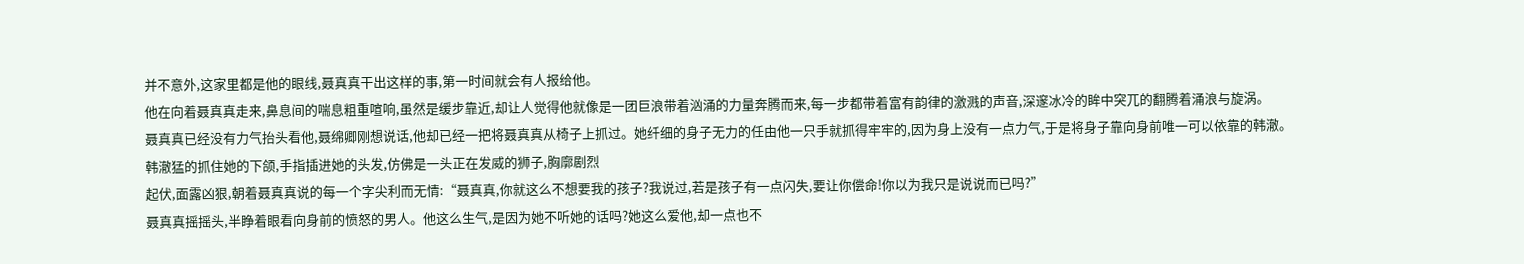并不意外,这家里都是他的眼线,聂真真干出这样的事,第一时间就会有人报给他。
他在向着聂真真走来,鼻息间的喘息粗重喧响,虽然是缓步靠近,却让人觉得他就像是一团巨浪带着汹涌的力量奔腾而来,每一步都带着富有韵律的激溅的声音,深邃冰冷的眸中突兀的翻腾着涌浪与旋涡。
聂真真已经没有力气抬头看他,聂绵卿刚想说话,他却已经一把将聂真真从椅子上抓过。她纤细的身子无力的任由他一只手就抓得牢牢的,因为身上没有一点力气,于是将身子靠向身前唯一可以依靠的韩澈。
韩澈猛的抓住她的下颌,手指插进她的头发,仿佛是一头正在发威的狮子,胸廓剧烈
起伏,面露凶狠,朝着聂真真说的每一个字尖利而无情:“聂真真,你就这么不想要我的孩子?我说过,若是孩子有一点闪失,要让你偿命!你以为我只是说说而已吗?”
聂真真摇摇头,半睁着眼看向身前的愤怒的男人。他这么生气,是因为她不听她的话吗?她这么爱他,却一点也不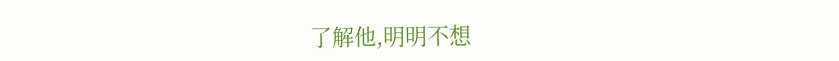了解他,明明不想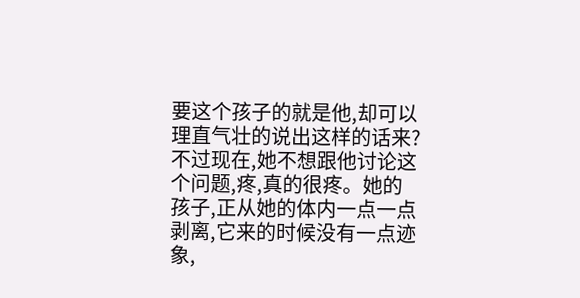要这个孩子的就是他,却可以理直气壮的说出这样的话来?
不过现在,她不想跟他讨论这个问题,疼,真的很疼。她的孩子,正从她的体内一点一点剥离,它来的时候没有一点迹象,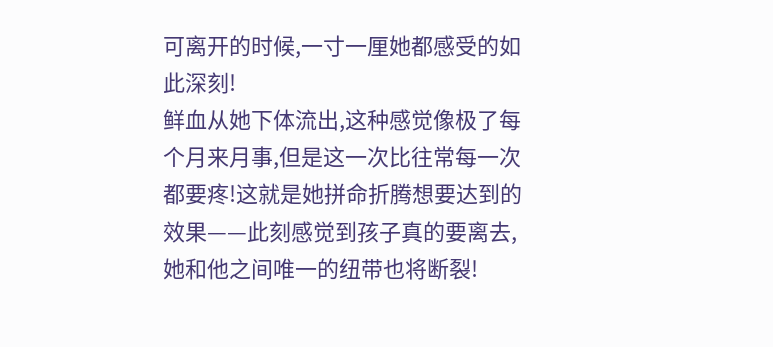可离开的时候,一寸一厘她都感受的如此深刻!
鲜血从她下体流出,这种感觉像极了每个月来月事,但是这一次比往常每一次都要疼!这就是她拼命折腾想要达到的效果——此刻感觉到孩子真的要离去,她和他之间唯一的纽带也将断裂!